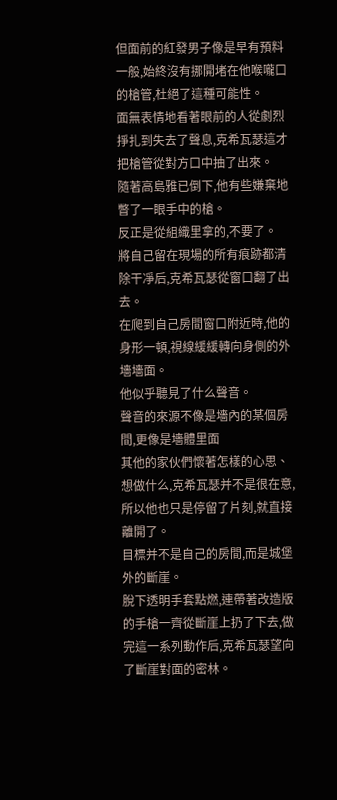但面前的紅發男子像是早有預料一般,始終沒有挪開堵在他喉嚨口的槍管,杜絕了這種可能性。
面無表情地看著眼前的人從劇烈掙扎到失去了聲息,克希瓦瑟這才把槍管從對方口中抽了出來。
隨著高島雅已倒下,他有些嫌棄地瞥了一眼手中的槍。
反正是從組織里拿的,不要了。
將自己留在現場的所有痕跡都清除干凈后,克希瓦瑟從窗口翻了出去。
在爬到自己房間窗口附近時,他的身形一頓,視線緩緩轉向身側的外墻墻面。
他似乎聽見了什么聲音。
聲音的來源不像是墻內的某個房間,更像是墻體里面
其他的家伙們懷著怎樣的心思、想做什么,克希瓦瑟并不是很在意,所以他也只是停留了片刻,就直接離開了。
目標并不是自己的房間,而是城堡外的斷崖。
脫下透明手套點燃,連帶著改造版的手槍一齊從斷崖上扔了下去,做完這一系列動作后,克希瓦瑟望向了斷崖對面的密林。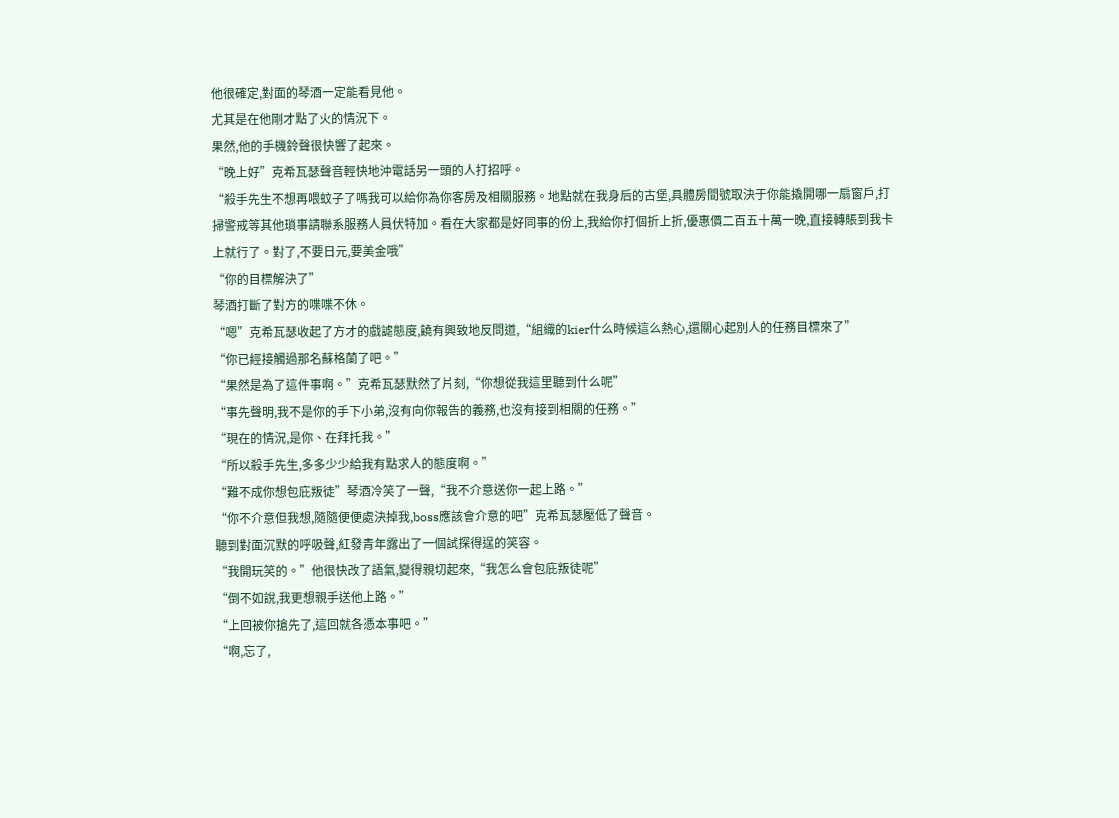他很確定,對面的琴酒一定能看見他。
尤其是在他剛才點了火的情況下。
果然,他的手機鈴聲很快響了起來。
“晚上好”克希瓦瑟聲音輕快地沖電話另一頭的人打招呼。
“殺手先生不想再喂蚊子了嗎我可以給你為你客房及相關服務。地點就在我身后的古堡,具體房間號取決于你能撬開哪一扇窗戶,打掃警戒等其他瑣事請聯系服務人員伏特加。看在大家都是好同事的份上,我給你打個折上折,優惠價二百五十萬一晚,直接轉賬到我卡上就行了。對了,不要日元,要美金哦”
“你的目標解決了”
琴酒打斷了對方的喋喋不休。
“嗯”克希瓦瑟收起了方才的戲謔態度,饒有興致地反問道,“組織的kier什么時候這么熱心,還關心起別人的任務目標來了”
“你已經接觸過那名蘇格蘭了吧。”
“果然是為了這件事啊。”克希瓦瑟默然了片刻,“你想從我這里聽到什么呢”
“事先聲明,我不是你的手下小弟,沒有向你報告的義務,也沒有接到相關的任務。”
“現在的情況,是你、在拜托我。”
“所以殺手先生,多多少少給我有點求人的態度啊。”
“難不成你想包庇叛徒”琴酒冷笑了一聲,“我不介意送你一起上路。”
“你不介意但我想,隨隨便便處決掉我,boss應該會介意的吧”克希瓦瑟壓低了聲音。
聽到對面沉默的呼吸聲,紅發青年露出了一個試探得逞的笑容。
“我開玩笑的。”他很快改了語氣,變得親切起來,“我怎么會包庇叛徒呢”
“倒不如說,我更想親手送他上路。”
“上回被你搶先了,這回就各憑本事吧。”
“啊,忘了,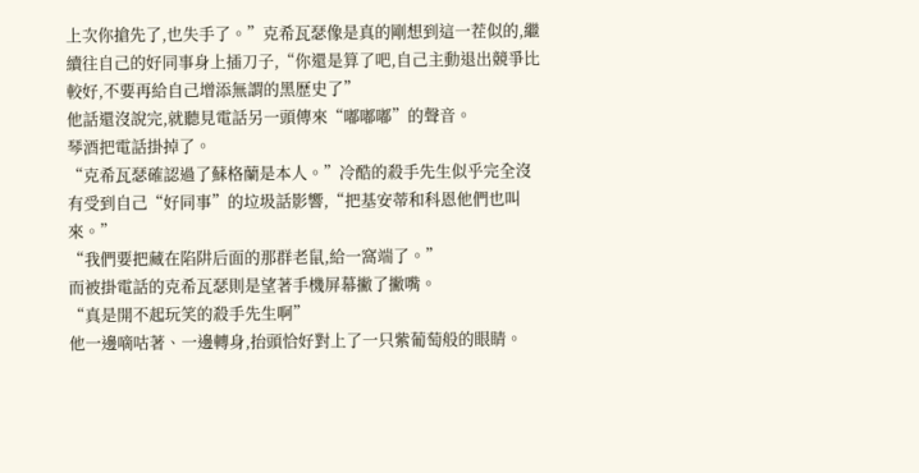上次你搶先了,也失手了。”克希瓦瑟像是真的剛想到這一茬似的,繼續往自己的好同事身上插刀子,“你還是算了吧,自己主動退出競爭比較好,不要再給自己增添無謂的黑歷史了”
他話還沒說完,就聽見電話另一頭傳來“嘟嘟嘟”的聲音。
琴酒把電話掛掉了。
“克希瓦瑟確認過了蘇格蘭是本人。”冷酷的殺手先生似乎完全沒有受到自己“好同事”的垃圾話影響,“把基安蒂和科恩他們也叫來。”
“我們要把藏在陷阱后面的那群老鼠,給一窩端了。”
而被掛電話的克希瓦瑟則是望著手機屏幕撇了撇嘴。
“真是開不起玩笑的殺手先生啊”
他一邊嘀咕著、一邊轉身,抬頭恰好對上了一只紫葡萄般的眼睛。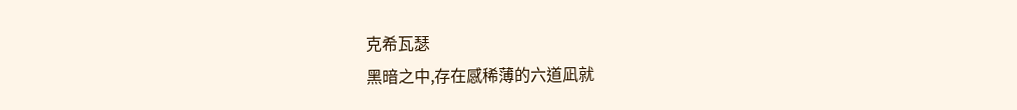克希瓦瑟
黑暗之中,存在感稀薄的六道凪就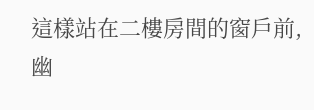這樣站在二樓房間的窗戶前,幽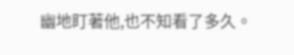幽地盯著他,也不知看了多久。